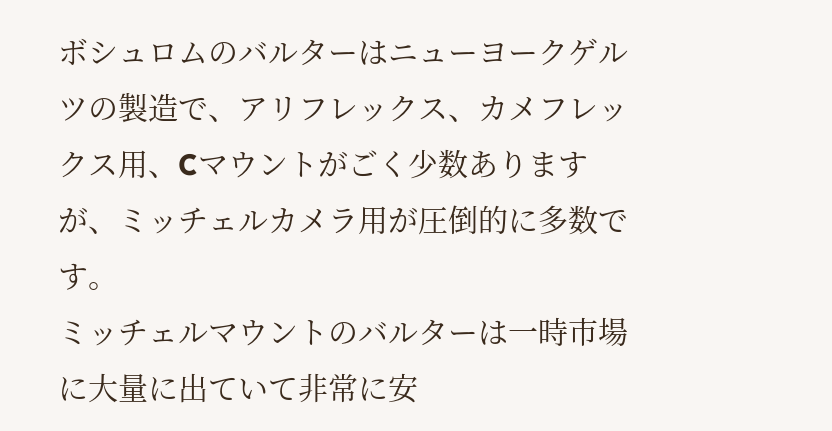ボシュロムのバルターはニューヨークゲルツの製造で、アリフレックス、カメフレックス用、Cマウントがごく少数ありますが、ミッチェルカメラ用が圧倒的に多数です。
ミッチェルマウントのバルターは一時市場に大量に出ていて非常に安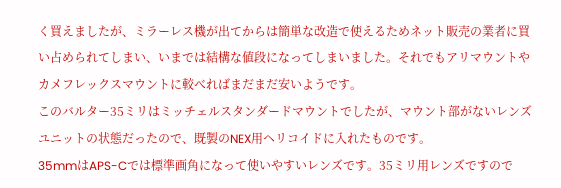く買えましたが、ミラーレス機が出てからは簡単な改造で使えるためネット販売の業者に買い占められてしまい、いまでは結構な値段になってしまいました。それでもアリマウントやカメフレックスマウントに較べればまだまだ安いようです。
このバルター35ミリはミッチェルスタンダードマウントでしたが、マウント部がないレンズユニットの状態だったので、既製のNEX用ヘリコイドに入れたものです。
35mmはAPS-Cでは標準画角になって使いやすいレンズです。35ミリ用レンズですので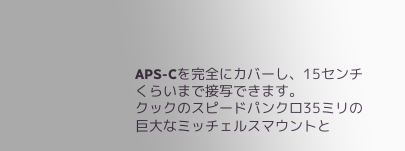APS-Cを完全にカバーし、15センチくらいまで接写できます。
クックのスピードパンクロ35ミリの巨大なミッチェルスマウントと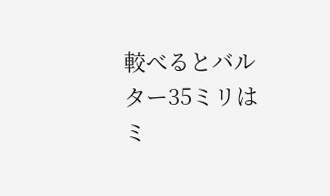較べるとバルター35ミリはミ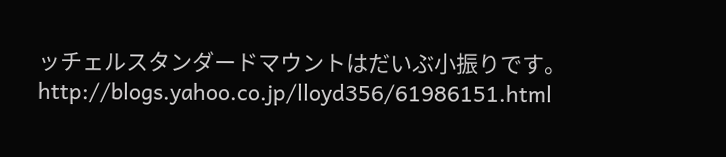ッチェルスタンダードマウントはだいぶ小振りです。
http://blogs.yahoo.co.jp/lloyd356/61986151.html